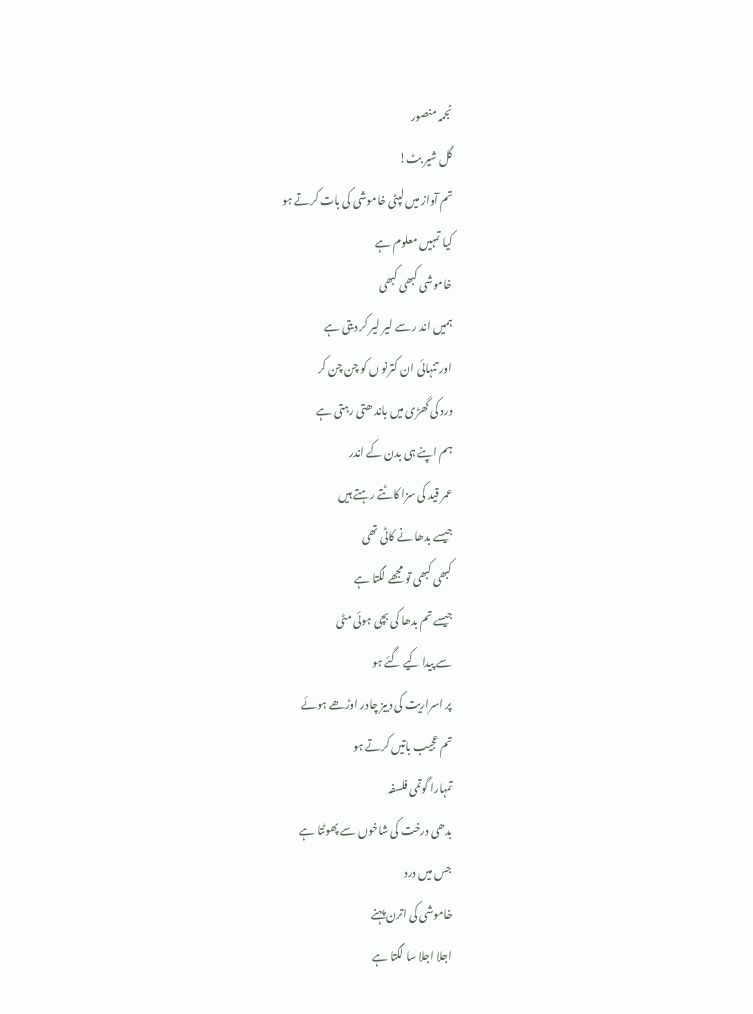نجمہ منصور
گل شیر بٹ!
تم آواز میں لپٹی خاموشی کی بات کرتے ہو
کیا تمہیں معلوم ہے
خاموشی کبھی کبھی
ہمیں اند ر سے لیر لیر کر دیتی ہے
اور تنہائی ان کترنو ں کو چن چن کر
درد کی گھڑی میں باند ھتی رہتی ہے
ہم اپنے ہی بدن کے اندر
عمر قید کی سزا کاٹتے رہتے ہیں
جیسے بدھا نے کاٹی تھی
کبھی کبھی تو مجھے لگتا ہے
جیسے تم بدھا کی بچی ہوئی مٹی
سے پیدا کیے گئے ہو
پر اسراریت کی دبیز چادر اوڑھے ہوئے
تم عجیب باتیں کرتے ہو
تمہارا گوتمی فلسفہ
بدھی درخت کی شاخوں سے پھوٹتا ہے
جس میں درد
خاموشی کی اترن پہنے
اجلا اجلا سا لگتا ہے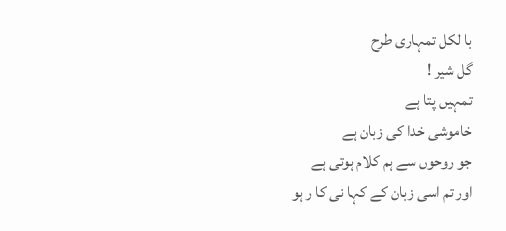با لکل تمہاری طرح
گل شیر !
تمہیں پتا ہے
خاموشی خدا کی زبان ہے
جو روحوں سے ہم کلام ہوتی ہے
اور تم اسی زبان کے کہا نی کا ر ہو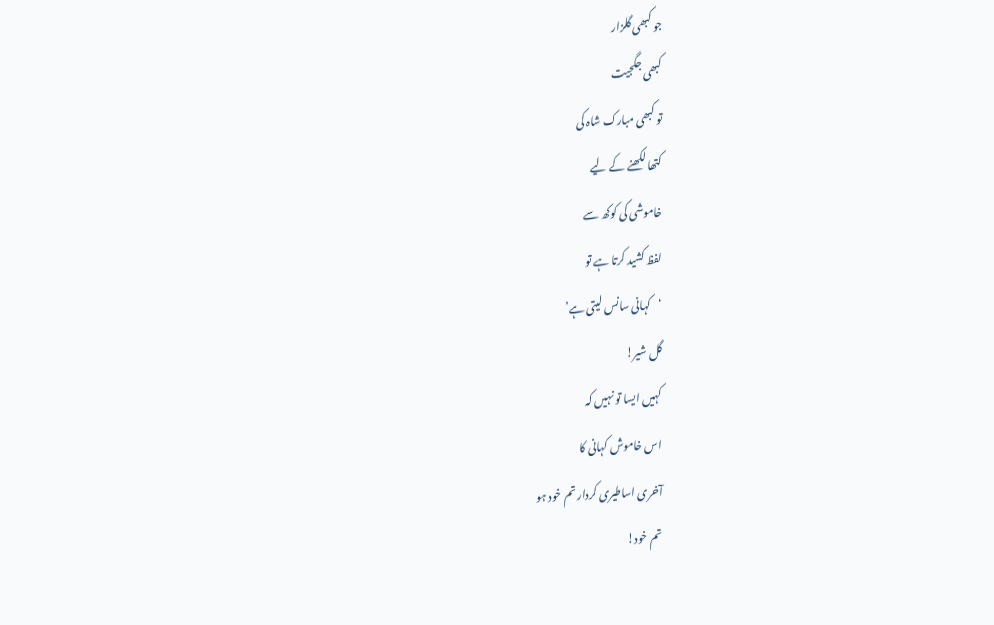جو کبھی گلزار
کبھی جگجیت
تو کبھی مبارک شاہ کی
کتھا لکھنے کے لیے
خاموشی کی کوکھ سے
لفظ کشید کرتا ہے تو
‘کہانی سانس لیتی ہے’
گل شیر!
کہیں ایسا تو نہیں کہ
اس خاموش کہانی کا
آخری اساطیری کردار تم خود ہو
تم خود!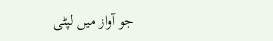جو آواز میں لپٹی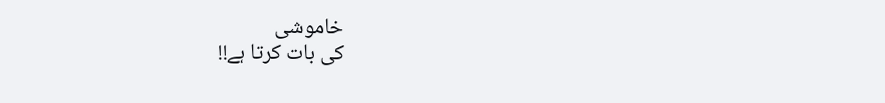خاموشی
کی بات کرتا ہے!!